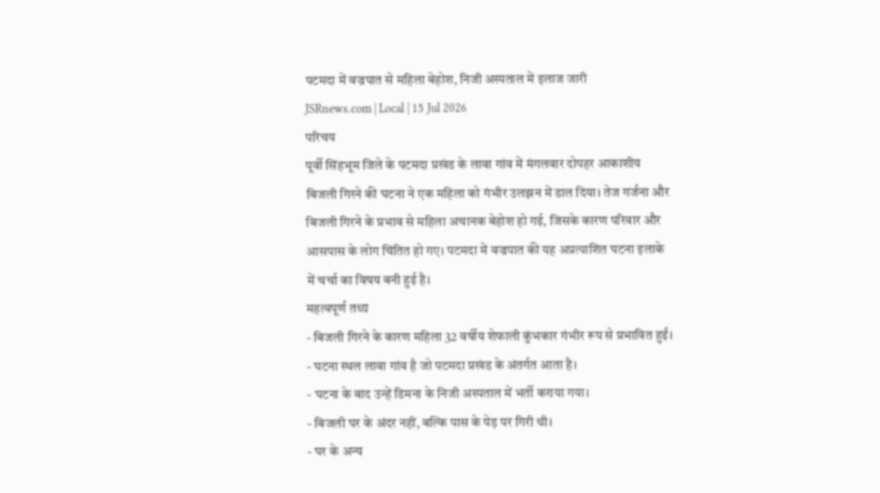पटमदा में वज्रपात से महिला बेहोश, निजी अस्पताल में इलाज जारी
JSRnews.com | Local | 15 Jul 2026
परिचय
पूर्वी सिंहभूम जिले के पटमदा प्रखंड के लावा गांव में मंगलवार दोपहर आकाशीय बिजली गिरने की घटना ने एक महिला को गंभीर उलझन में डाल दिया। तेज गर्जना और बिजली गिरने के प्रभाव से महिला अचानक बेहोश हो गई, जिसके कारण परिवार और आसपास के लोग चिंतित हो गए। पटमदा में वज्रपात की यह अप्रत्याशित घटना इलाके में चर्चा का विषय बनी हुई है।
महत्वपूर्ण तथ्य
- बिजली गिरने के कारण महिला 32 वर्षीय शेफाली कुंभकार गंभीर रूप से प्रभावित हुईं।
- घटना स्थल लावा गांव है जो पटमदा प्रखंड के अंतर्गत आता है।
- घटना के बाद उन्हें डिमना के निजी अस्पताल में भर्ती कराया गया।
- बिजली घर के अंदर नहीं, बल्कि पास के पेड़ पर गिरी थी।
- घर के अन्य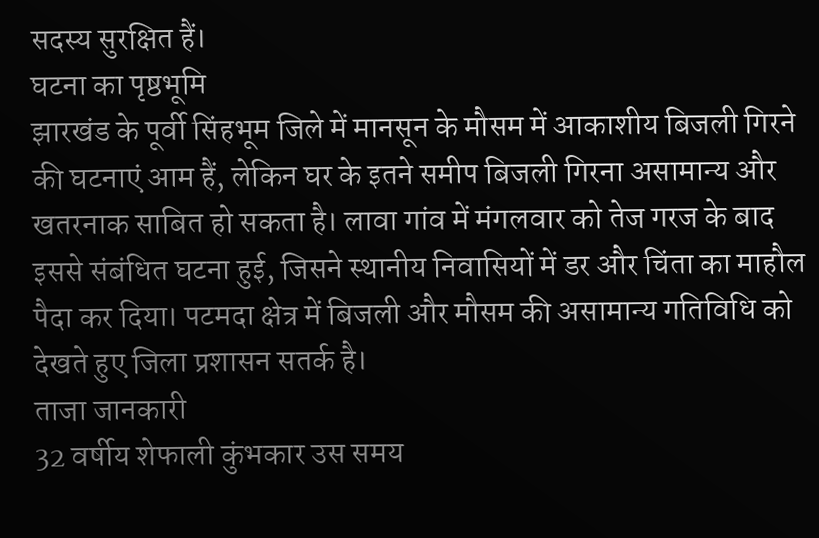सदस्य सुरक्षित हैं।
घटना का पृष्ठभूमि
झारखंड के पूर्वी सिंहभूम जिले में मानसून के मौसम में आकाशीय बिजली गिरने की घटनाएं आम हैं, लेकिन घर के इतने समीप बिजली गिरना असामान्य और खतरनाक साबित हो सकता है। लावा गांव में मंगलवार को तेज गरज के बाद इससे संबंधित घटना हुई, जिसने स्थानीय निवासियों में डर और चिंता का माहौल पैदा कर दिया। पटमदा क्षेत्र में बिजली और मौसम की असामान्य गतिविधि को देखते हुए जिला प्रशासन सतर्क है।
ताजा जानकारी
32 वर्षीय शेफाली कुंभकार उस समय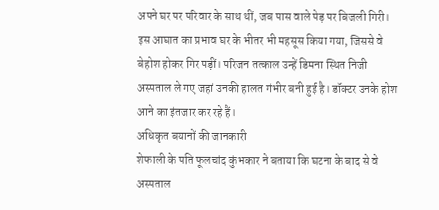अपने घर पर परिवार के साथ थीं, जब पास वाले पेड़ पर बिजली गिरी। इस आघात का प्रभाव घर के भीतर भी महसूस किया गया, जिससे वे बेहोश होकर गिर पड़ीं। परिजन तत्काल उन्हें डिमना स्थित निजी अस्पताल ले गए जहां उनकी हालत गंभीर बनी हुई है। डॉक्टर उनके होश आने का इंतजार कर रहे हैं।
अधिकृत बयानों की जानकारी
शेफाली के पति फूलचांद कुंभकार ने बताया कि घटना के बाद से वे अस्पताल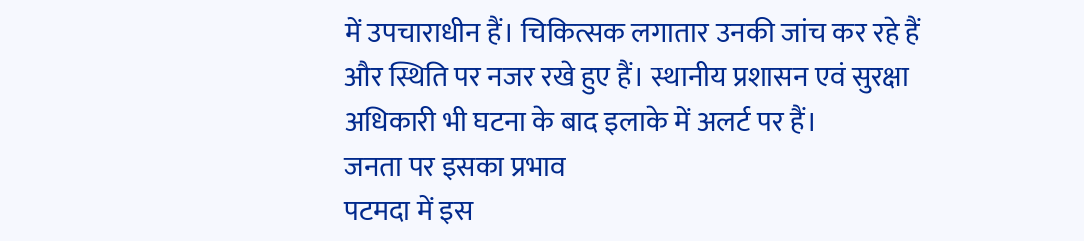में उपचाराधीन हैं। चिकित्सक लगातार उनकी जांच कर रहे हैं और स्थिति पर नजर रखे हुए हैं। स्थानीय प्रशासन एवं सुरक्षा अधिकारी भी घटना के बाद इलाके में अलर्ट पर हैं।
जनता पर इसका प्रभाव
पटमदा में इस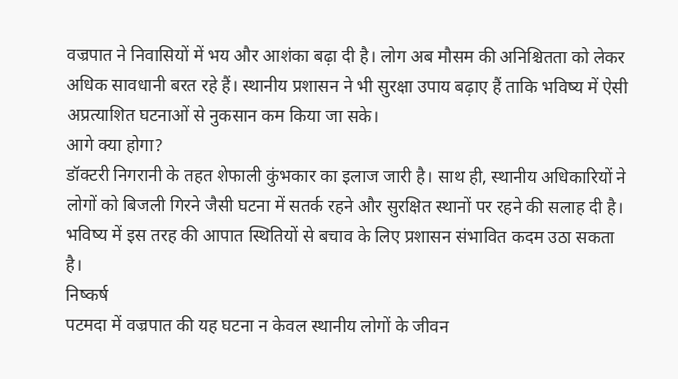वज्रपात ने निवासियों में भय और आशंका बढ़ा दी है। लोग अब मौसम की अनिश्चितता को लेकर अधिक सावधानी बरत रहे हैं। स्थानीय प्रशासन ने भी सुरक्षा उपाय बढ़ाए हैं ताकि भविष्य में ऐसी अप्रत्याशित घटनाओं से नुकसान कम किया जा सके।
आगे क्या होगा?
डॉक्टरी निगरानी के तहत शेफाली कुंभकार का इलाज जारी है। साथ ही, स्थानीय अधिकारियों ने लोगों को बिजली गिरने जैसी घटना में सतर्क रहने और सुरक्षित स्थानों पर रहने की सलाह दी है। भविष्य में इस तरह की आपात स्थितियों से बचाव के लिए प्रशासन संभावित कदम उठा सकता है।
निष्कर्ष
पटमदा में वज्रपात की यह घटना न केवल स्थानीय लोगों के जीवन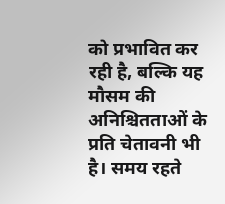को प्रभावित कर रही है, बल्कि यह मौसम की अनिश्चितताओं के प्रति चेतावनी भी है। समय रहते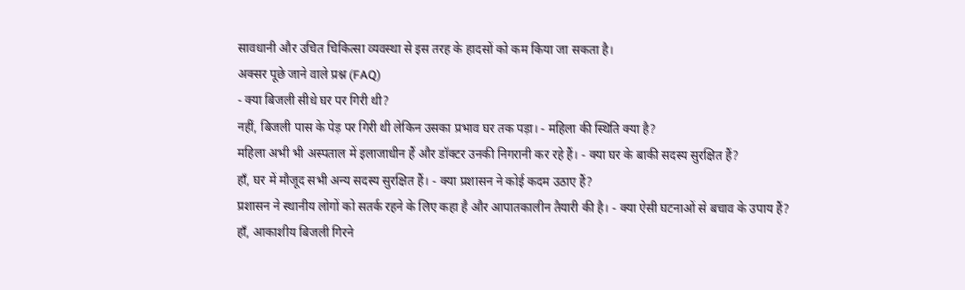सावधानी और उचित चिकित्सा व्यवस्था से इस तरह के हादसों को कम किया जा सकता है।
अक्सर पूछे जाने वाले प्रश्न (FAQ)
- क्या बिजली सीधे घर पर गिरी थी?
नहीं, बिजली पास के पेड़ पर गिरी थी लेकिन उसका प्रभाव घर तक पड़ा। - महिला की स्थिति क्या है?
महिला अभी भी अस्पताल में इलाजाधीन हैं और डॉक्टर उनकी निगरानी कर रहे हैं। - क्या घर के बाकी सदस्य सुरक्षित हैं?
हाँ, घर में मौजूद सभी अन्य सदस्य सुरक्षित हैं। - क्या प्रशासन ने कोई कदम उठाए हैं?
प्रशासन ने स्थानीय लोगों को सतर्क रहने के लिए कहा है और आपातकालीन तैयारी की है। - क्या ऐसी घटनाओं से बचाव के उपाय हैं?
हाँ, आकाशीय बिजली गिरने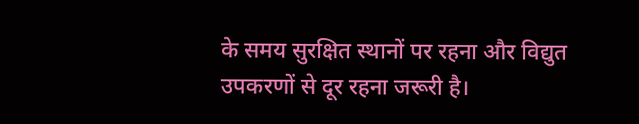के समय सुरक्षित स्थानों पर रहना और विद्युत उपकरणों से दूर रहना जरूरी है।